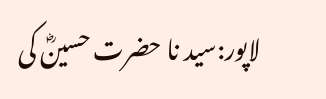لاپور:سید نا حضرت حسینؓ کی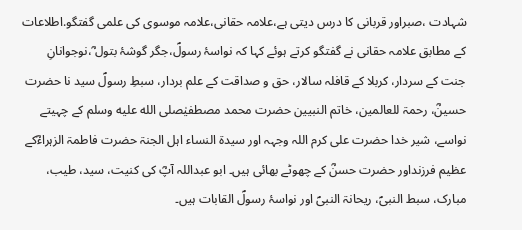شہادت ،صبراور قربانی کا درس دیتی ہے،علامہ حقانی،علامہ موسوی کی علمی گفتگو.اطلاعات کے مطابق علامہ حقانی نے گفتگو کرتے ہوئے کہا کہ نواسۂ رسولؐ،جگر گوشۂ بتول ؓ،نوجوانانِ جنت کے سردار، کربلا کے قافلہ سالار، حق و صداقت کے علم بردار، سبطِ رسولؐ سید نا حضرت حسینؓ، رحمۃ للعالمین، خاتم النبیین حضرت محمد مصطفیٰصلى الله عليه وسلم کے چہیتے نواسے، شیر خدا حضرت علی کرم اللہ وجہہ اور سیدۃ النساء اہل الجنۃ حضرت فاطمۃ الزہراءؓکے عظیم فرزنداور حضرت حسنؓ کے چھوٹے بھائی ہیں۔ ابو عبداللہ آپؓ کی کنیت، سید، طیب، مبارک، سبط النبیؐ، ریحانۃ النبیؐ اور نواسۂ رسولؐ القابات ہیں۔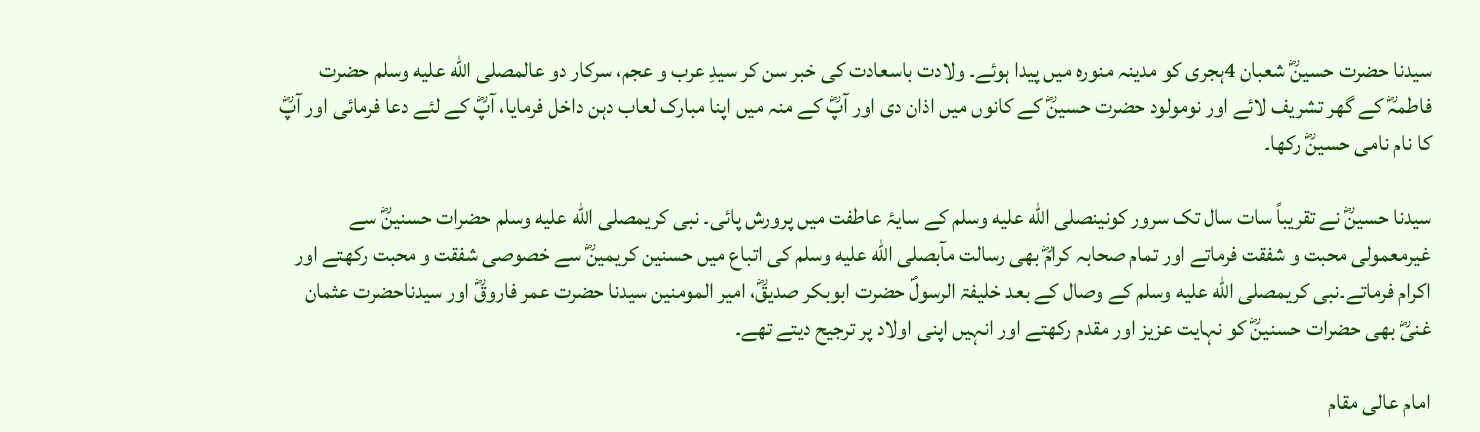سیدنا حضرت حسینؓ شعبان 4ہجری کو مدینہ منورہ میں پیدا ہوئے۔ ولادت باسعادت کی خبر سن کر سیدِ عرب و عجم، سرکار دو عالمصلى الله عليه وسلم حضرت فاطمہؓ کے گھر تشریف لائے اور نومولود حضرت حسینؓ کے کانوں میں اذان دی اور آپؓ کے منہ میں اپنا مبارک لعاب دہن داخل فرمایا، آپؓ کے لئے دعا فرمائی اور آپؓ کا نام نامی حسینؓ رکھا۔

سیدنا حسینؓ نے تقریباً سات سال تک سرور کونینصلى الله عليه وسلم کے سایۂ عاطفت میں پرورش پائی۔ نبی کریمصلى الله عليه وسلم حضرات حسنینؓ سے غیرمعمولی محبت و شفقت فرماتے اور تمام صحابہ کرامؓ بھی رسالت مآبصلى الله عليه وسلم کی اتباع میں حسنین کریمینؓ سے خصوصی شفقت و محبت رکھتے اور اکرام فرماتے۔نبی کریمصلى الله عليه وسلم کے وصال کے بعد خلیفۃ الرسولؐ حضرت ابوبکر صدیقؓ، امیر المومنین سیدنا حضرت عمر فاروقؓ اور سیدناحضرت عثمان غنیؓ بھی حضرات حسنینؓ کو نہایت عزیز اور مقدم رکھتے اور انہیں اپنی اولاد پر ترجیح دیتے تھے۔

امام عالی مقام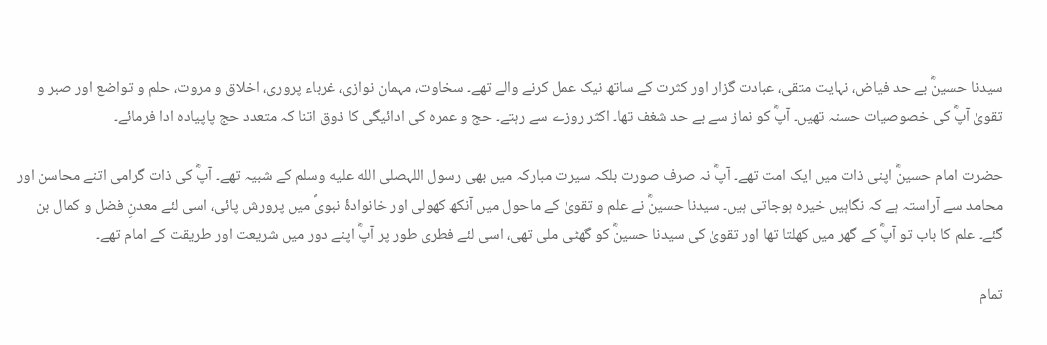سیدنا حسینؓ بے حد فیاض، نہایت متقی، عبادت گزار اور کثرت کے ساتھ نیک عمل کرنے والے تھے۔ سخاوت، مہمان نوازی، غرباء پروری، اخلاق و مروت، حلم و تواضع اور صبر و تقویٰ آپؓ کی خصوصیات حسنہ تھیں۔ آپؓ کو نماز سے بے حد شغف تھا۔ اکثر روزے سے رہتے۔ حج و عمرہ کی ادائیگی کا ذوق اتنا کہ متعدد حج پاپیادہ ادا فرمائے۔

حضرت امام حسینؓ اپنی ذات میں ایک امت تھے۔ آپؓ نہ صرف صورت بلکہ سیرت مبارکہ میں بھی رسول اللہصلى الله عليه وسلم کے شبیہ تھے۔ آپؓ کی ذات گرامی اتنے محاسن اور محامد سے آراستہ ہے کہ نگاہیں خیرہ ہوجاتی ہیں۔ سیدنا حسینؓ نے علم و تقویٰ کے ماحول میں آنکھ کھولی اور خانوادۂ نبویؐ میں پرورش پائی، اسی لئے معدنِ فضل و کمال بن گئے۔ علم کا باب تو آپؓ کے گھر میں کھلتا تھا اور تقویٰ کی سیدنا حسینؓ کو گھٹی ملی تھی، اسی لئے فطری طور پر آپؓ اپنے دور میں شریعت اور طریقت کے امام تھے۔

تمام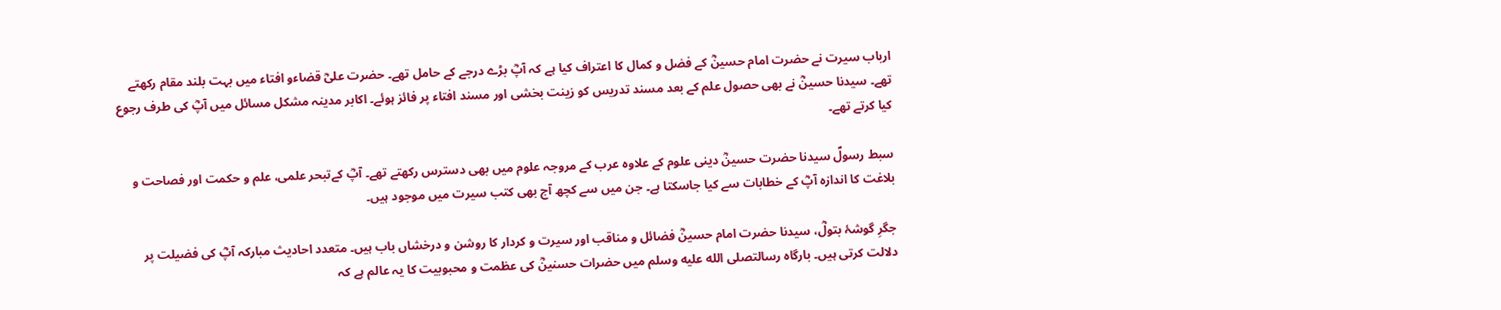ارباب سیرت نے حضرت امام حسینؓ کے فضل و کمال کا اعتراف کیا ہے کہ آپؓ بڑے درجے کے حامل تھے۔ حضرت علیؓ قضاءو افتاء میں بہت بلند مقام رکھتے تھے۔ سیدنا حسینؓ نے بھی حصول علم کے بعد مسند تدریس کو زینت بخشی اور مسند افتاء پر فائز ہوئے۔ اکابر مدینہ مشکل مسائل میں آپؓ کی طرف رجوع کیا کرتے تھے۔

سبط رسولؐ سیدنا حضرت حسینؓ دینی علوم کے علاوہ عرب کے مروجہ علوم میں بھی دسترس رکھتے تھے۔ آپؓ کےتبحر علمی، علم و حکمت اور فصاحت و بلاغت کا اندازہ آپؓ کے خطابات سے کیا جاسکتا ہے۔ جن میں سے کچھ آج بھی کتب سیرت میں موجود ہیں۔

جگرِ گوشۂ بتولؓ، سیدنا حضرت امام حسینؓ فضائل و مناقب اور سیرت و کردار کا روشن و درخشاں باب ہیں۔ متعدد احادیث مبارکہ آپؓ کی فضیلت پر دلالت کرتی ہیں۔ بارگاہ رسالتصلى الله عليه وسلم میں حضرات حسنینؓ کی عظمت و محبوبیت کا یہ عالم ہے کہ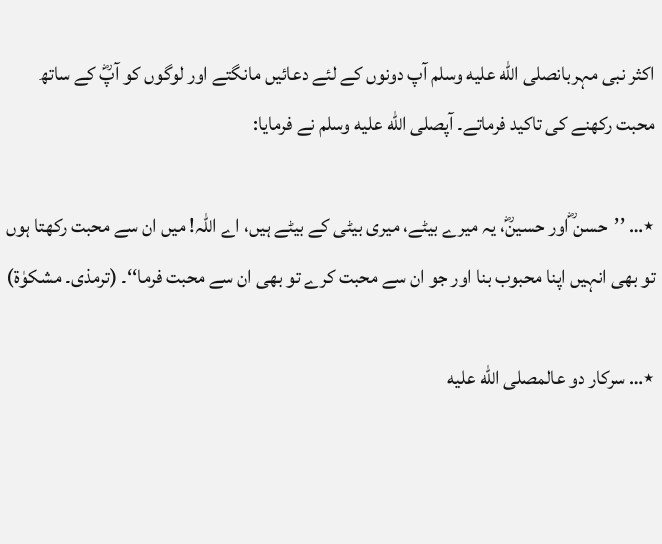اکثر نبی مہربانصلى الله عليه وسلم آپ دونوں کے لئے دعائیں مانگتے اور لوگوں کو آپؓ کے ساتھ محبت رکھنے کی تاکید فرماتے۔ آپصلى الله عليه وسلم نے فرمایا:

٭… ’’حسن ؓاور حسینؓ، یہ میرے بیٹے، میری بیٹی کے بیٹے ہیں، اے اللہ! میں ان سے محبت رکھتا ہوں تو بھی انہیں اپنا محبوب بنا اور جو ان سے محبت کرے تو بھی ان سے محبت فرما‘‘۔ (ترمذی۔ مشکوٰۃ)

٭… سرکار دو عالمصلى الله عليه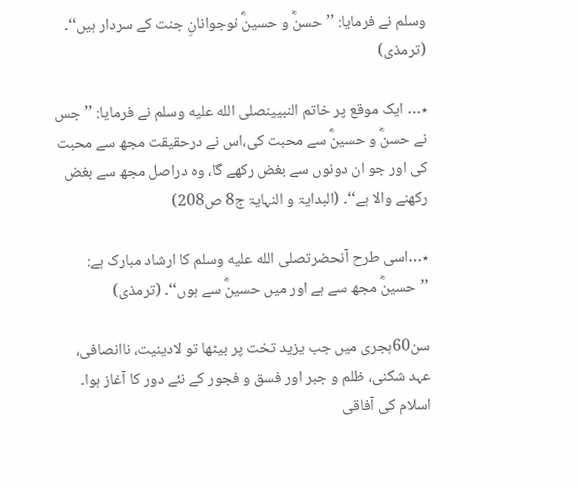وسلم نے فرمایا: ’’حسنؓ و حسینؓ نوجوانانِ جنت کے سردار ہیں‘‘۔ (ترمذی)

٭… ایک موقع پر خاتم النبیینصلى الله عليه وسلم نے فرمایا: ’’جس نے حسنؓ و حسینؓ سے محبت کی،اس نے درحقیقت مجھ سے محبت کی اور جو ان دونوں سے بغض رکھے گا، وہ دراصل مجھ سے بغض رکھنے والا ہے‘‘۔ (البدایۃ و النہایۃ ج8 ص208)

٭…اسی طرح آنحضرتصلى الله عليه وسلم کا ارشاد مبارک ہے: ’’حسینؓ مجھ سے ہے اور میں حسینؓ سے ہوں‘‘۔ (ترمذی)

سن60ہجری میں جب یزید تخت پر بیٹھا تو لادینیت، ناانصافی، عہد شکنی، ظلم و جبر اور فسق و فجور کے نئے دور کا آغاز ہوا۔ اسلام کی آفاقی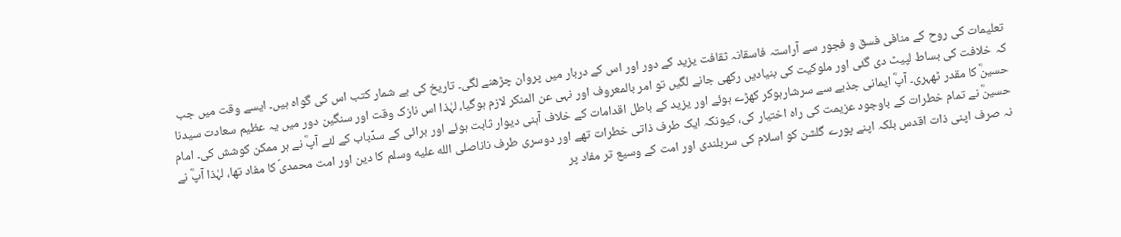تعلیمات کی روح کے منافی فسق و فجور سے آراستہ فاسقانہ ثقافت یزید کے دور اور اس کے دربار میں پروان چڑھنے لگی۔ تاریخ کی بے شمار کتب اس کی گواہ ہیں۔ ایسے وقت میں جب کہ خلافت کی بساط لپیٹ دی گئی اور ملوکیت کی بنیادیں رکھی جانے لگیں تو امر بالمعروف اور نہی عن المنکر لازم ہوگیا، لہٰذا اس نازک وقت اور سنگین دور میں یہ عظیم سعادت سیدنا حسینؓ کا مقدر ٹھہری۔ آپؓ ایمانی جذبے سے سرشارہوکر کھڑے ہوئے اور یزید کے باطل اقدامات کے خلاف آہنی دیوار ثابت ہوئے اور برائی کے سدِّباب کے لئے آپؓ نے ہر ممکن کوشش کی۔ امام حسینؓ نے تمام خطرات کے باوجود عزیمت کی راہ اختیار کی، کیونکہ ایک طرف ذاتی خطرات تھے اور دوسری طرف ناناصلى الله عليه وسلم کا دین اور امت محمدیؐ کا مفاد تھا، لہٰذا آپؓ نے نہ صرف اپنی ذات اقدس بلکہ اپنے پورے گلشن کو اسلام کی سربلندی اور امت کے وسیع تر مفاد پر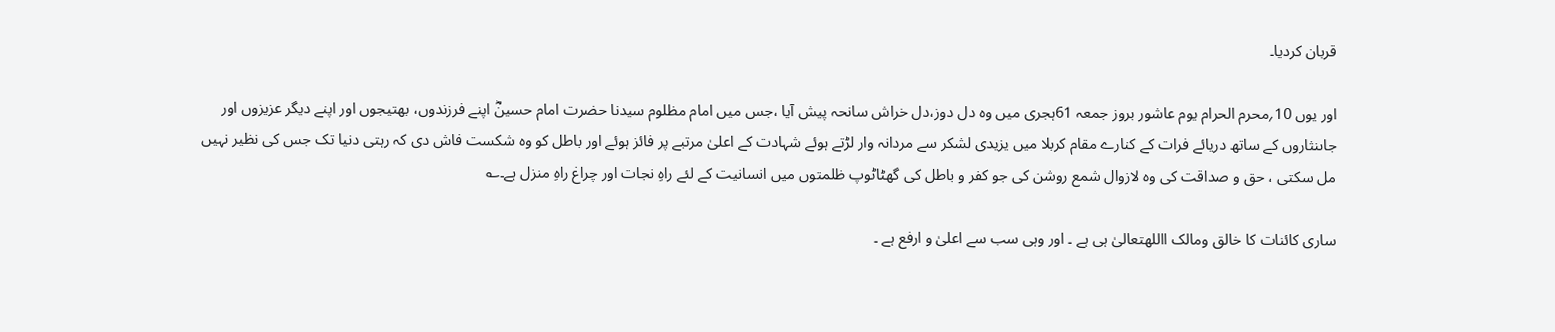قربان کردیا۔

اور یوں 10؍محرم الحرام یوم عاشور بروز جمعہ 61ہجری میں وہ دل دوز،دل خراش سانحہ پیش آیا ،جس میں امام مظلوم سیدنا حضرت امام حسینؓ اپنے فرزندوں، بھتیجوں اور اپنے دیگر عزیزوں اور جاںنثاروں کے ساتھ دریائے فرات کے کنارے مقام کربلا میں یزیدی لشکر سے مردانہ وار لڑتے ہوئے شہادت کے اعلیٰ مرتبے پر فائز ہوئے اور باطل کو وہ شکست فاش دی کہ رہتی دنیا تک جس کی نظیر نہیں مل سکتی ، حق و صداقت کی وہ لازوال شمع روشن کی جو کفر و باطل کی گھٹاٹوپ ظلمتوں میں انسانیت کے لئے راہِ نجات اور چراغ راہِ منزل ہے۔؎

ساری کائنات کا خالق ومالک االلهتعالیٰ ہی ہے ۔ اور وہی سب سے اعلیٰ و ارفع ہے ۔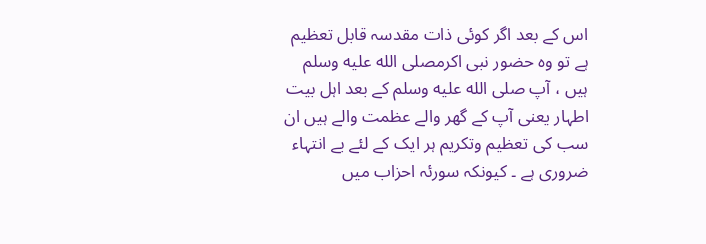اس کے بعد اگر کوئی ذات مقدسہ قابل تعظیم ہے تو وہ حضور نبی اکرمصلى الله عليه وسلم ہیں ، آپ صلى الله عليه وسلم کے بعد اہل بیت اطہار یعنی آپ کے گھر والے عظمت والے ہیں ان سب کی تعظیم وتکریم ہر ایک کے لئے بے انتہاء ضروری ہے ۔ کیونکہ سورئہ احزاب میں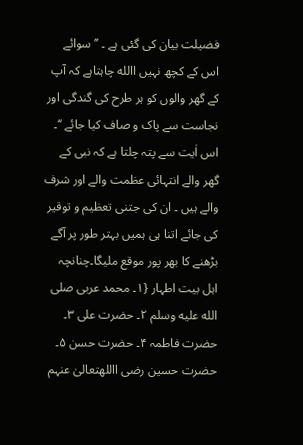فضیلت بیان کی گئی ہے ۔ ’’ سوائے اس کے کچھ نہیں االله چاہتاہے کہ آپ کے گھر والوں کو ہر طرح کی گندگی اور نجاست سے پاک و صاف کیا جائے ‘‘۔ اس اٰیت سے پتہ چلتا ہے کہ نبی کے گھر والے انتہائی عظمت والے اور شرف والے ہیں ۔ ان کی جتنی تعظیم و توقیر کی جائے اتنا ہی ہمیں بہتر طور پر آگے بڑھنے کا بھر پور موقع ملیگا۔چنانچہ اہل بیت اطہار {۱۔ محمد عربی صلى الله عليه وسلم ۲۔ حضرت علی ۳۔ حضرت فاطمہ ۴۔ حضرت حسن ۵۔ حضرت حسین رضی االلهتعالیٰ عنہم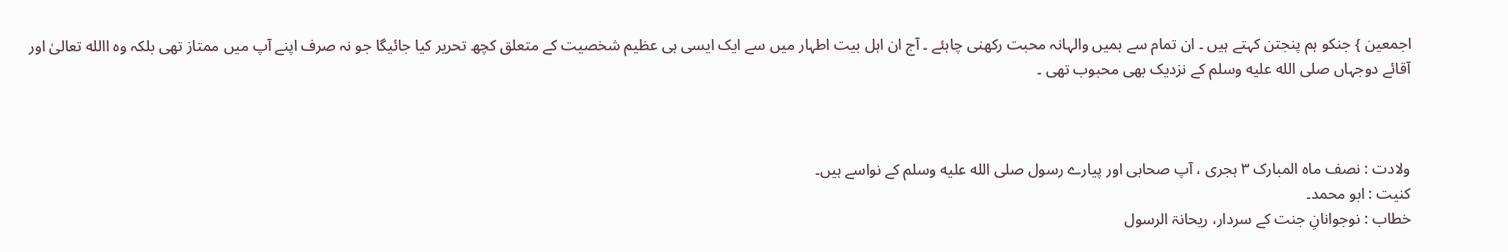اجمعین } جنکو ہم پنجتن کہتے ہیں ۔ ان تمام سے ہمیں والہانہ محبت رکھنی چاہئے ۔ آج ان اہل بیت اطہار میں سے ایک ایسی ہی عظیم شخصیت کے متعلق کچھ تحریر کیا جائیگا جو نہ صرف اپنے آپ میں ممتاز تھی بلکہ وہ االله تعالیٰ اور آقائے دوجہاں صلى الله عليه وسلم کے نزدیک بھی محبوب تھی ۔



ولادت : نصف ماہ المبارک ۳ ہجری ، آپ صحابی اور پیارے رسول صلى الله عليه وسلم کے نواسے ہیں۔
کنیت : ابو محمد۔
خطاب : نوجوانانِ جنت کے سردار، ریحانۃ الرسول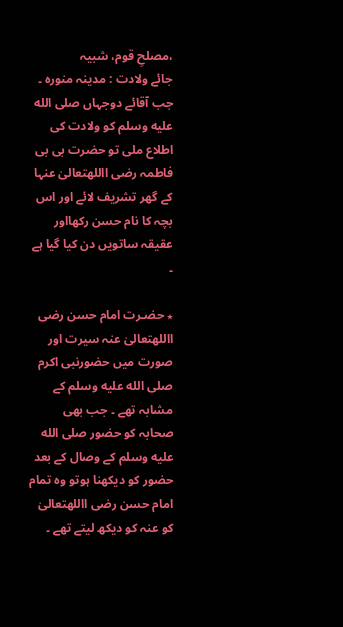،مصلحِ قوم، شبیہ
جائے ولادت : مدینہ منورہ ۔ جب آقائے دوجہاں صلى الله عليه وسلم کو ولادت کی اطلاع ملی تو حضرت بی بی فاطمہ رضی االلهتعالیٰ عنہا کے گھر تشریف لائے اور اس بچہ کا نام حسن رکھااور عقیقہ ساتویں دن کیا گیا ہے ۔

٭ حضـرت امام حسن رضی االلهتعالیٰ عنہ سیرت اور صورت میں حضورنبی اکرم صلى الله عليه وسلم کے مشابہ تھے ۔ جب بھی صحابہ کو حضور صلى الله عليه وسلم کے وصال کے بعد حضور کو دیکھنا ہوتو وہ تمام امام حسن رضی االلهتعالیٰ کو عنہ کو دیکھ لیتے تھے ۔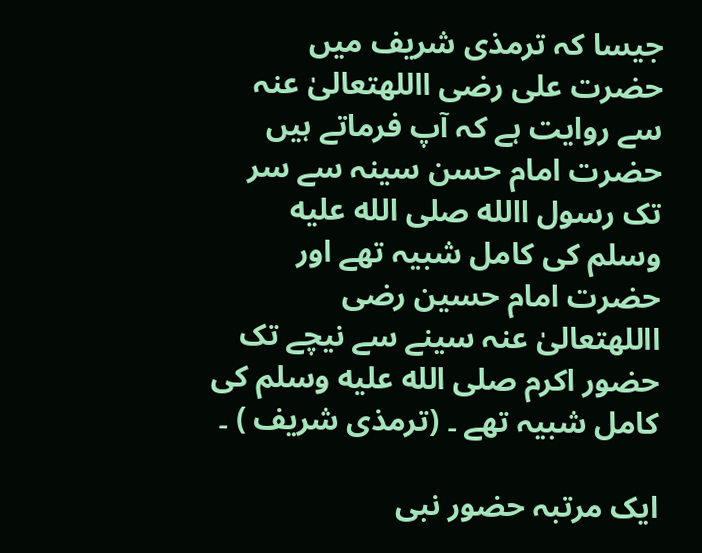جیسا کہ ترمذی شریف میں حضرت علی رضی االلهتعالیٰ عنہ سے روایت ہے کہ آپ فرماتے ہیں حضرت امام حسن سینہ سے سر تک رسول االله صلى الله عليه وسلم کی کامل شبیہ تھے اور حضرت امام حسین رضی االلهتعالیٰ عنہ سینے سے نیچے تک حضور اکرم صلى الله عليه وسلم کی کامل شبیہ تھے ۔ (ترمذی شریف ) ۔

ایک مرتبہ حضور نبی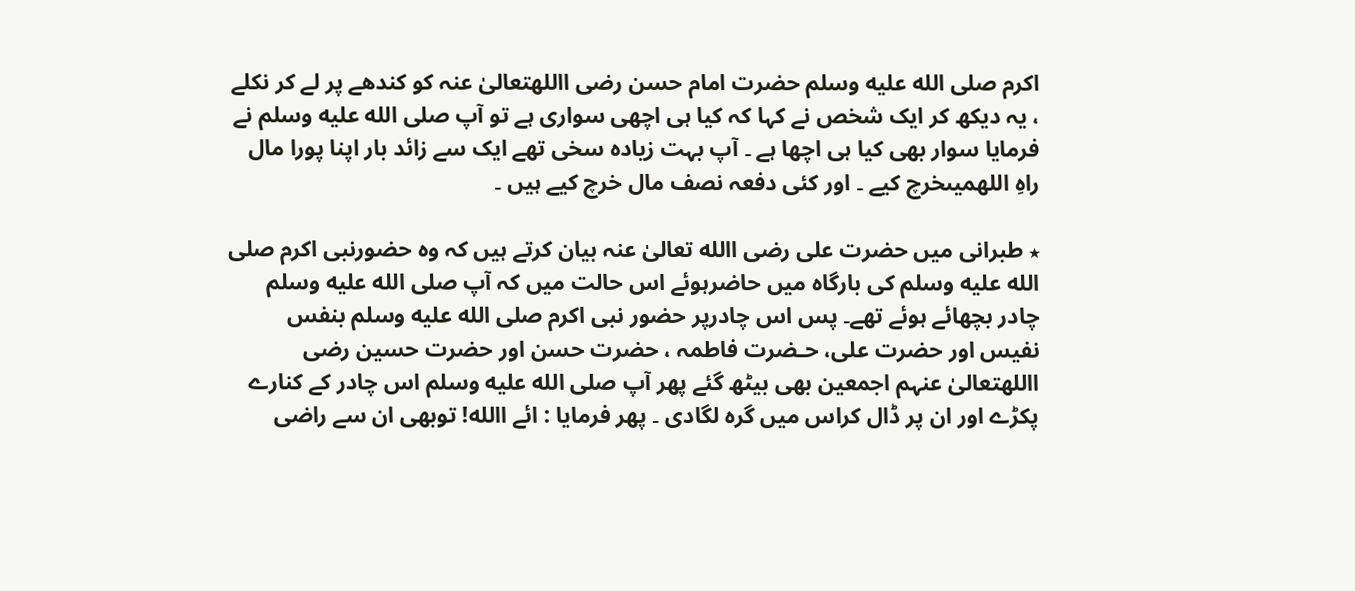اکرم صلى الله عليه وسلم حضرت امام حسن رضی االلهتعالیٰ عنہ کو کندھے پر لے کر نکلے ، یہ دیکھ کر ایک شخص نے کہا کہ کیا ہی اچھی سواری ہے تو آپ صلى الله عليه وسلم نے فرمایا سوار بھی کیا ہی اچھا ہے ۔ آپ بہت زیادہ سخی تھے ایک سے زائد بار اپنا پورا مال راہِ اللهمیںخرچ کیے ۔ اور کئی دفعہ نصف مال خرچ کیے ہیں ۔

٭ طبرانی میں حضرت علی رضی االله تعالیٰ عنہ بیان کرتے ہیں کہ وہ حضورنبی اکرم صلى الله عليه وسلم کی بارگاہ میں حاضرہوئے اس حالت میں کہ آپ صلى الله عليه وسلم چادر بچھائے ہوئے تھے۔ پس اس چادرپر حضور نبی اکرم صلى الله عليه وسلم بنفس نفیس اور حضرت علی، حـضرت فاطمہ ، حضرت حسن اور حضرت حسین رضی االلهتعالیٰ عنہم اجمعین بھی بیٹھ گئے پھر آپ صلى الله عليه وسلم اس چادر کے کنارے پکڑے اور ان پر ڈال کراس میں گرہ لگادی ۔ پھر فرمایا : ائے االله! توبھی ان سے راضی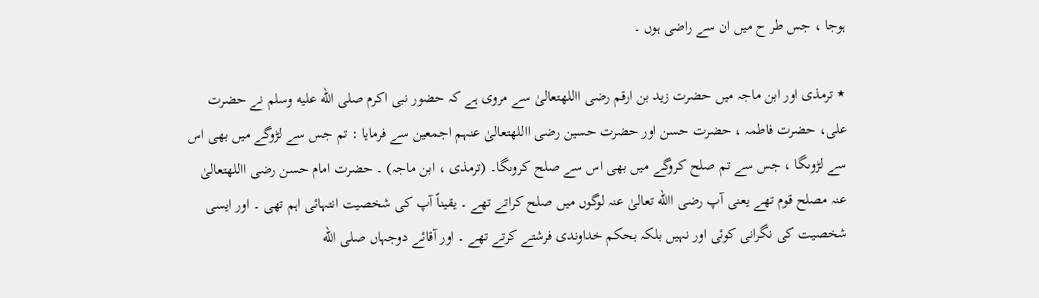ہوجا ، جس طر ح میں ان سے راضی ہوں ۔

٭ ترمذی اور ابن ماجہ میں حضرت زید بن ارقم رضی االلهتعالیٰ سے مروی ہے کہ حضور نبی اکرم صلى الله عليه وسلم نے حضرت علی، حضرت فاطمہ ، حضرت حسن اور حضرت حسین رضی االلهتعالیٰ عنہم اجمعین سے فرمایا : تم جس سے لڑوگے میں بھی اس سے لڑوںگا ، جس سے تم صلح کروگے میں بھی اس سے صلح کروںگا۔ (ترمذی ، ابن ماجہ) ۔ حضرت امام حسن رضی االلهتعالیٰ عنہ مصلح قوم تھے یعنی آپ رضی االله تعالیٰ عنہ لوگوں میں صلح کراتے تھے ۔ یقیناً آپ کی شخصیت انتہائی اہم تھی ۔ اور ایسی شخصیت کی نگرانی کوئی اور نہیں بلکہ بحکم خداوندی فرشتے کرتے تھے ۔ اور آقائے دوجہاں صلى الله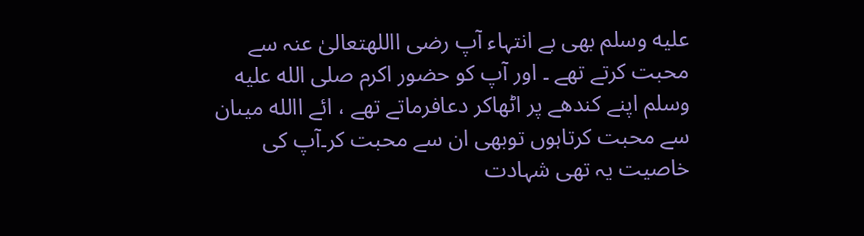عليه وسلم بھی بے انتہاء آپ رضی االلهتعالیٰ عنہ سے محبت کرتے تھے ۔ اور آپ کو حضور اکرم صلى الله عليه وسلم اپنے کندھے پر اٹھاکر دعافرماتے تھے ، ائے االله میںان سے محبت کرتاہوں توبھی ان سے محبت کر۔آپ کی خاصیت یہ تھی شہادت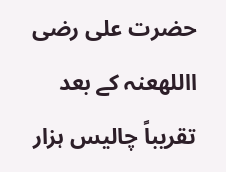حضرت علی رضی االلهعنہ کے بعد تقریباً چالیس ہزار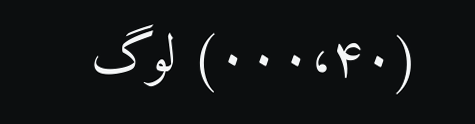(۰۰۰،۴۰) لوگ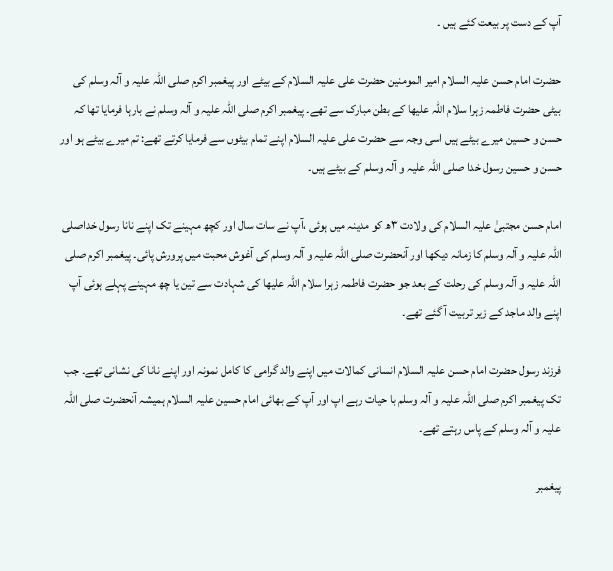آپ کے دست پر بیعت کئے ہیں ۔

حضرت امام حسن علیہ السلام امیر المومنین حضرت علی علیہ السلام کے بیٹے اور پیغمبر اکرم صلی اللہ علیہ و آلہ وسلم کی بیٹی حضرت فاطمہ زہرا سلام اللہ علیھا کے بطن مبارک سے تھے۔ پیغمبر اکرم صلی اللہ علیہ و آلہ وسلم نے بارہا فرمایا تھا کہ حسن و حسین میرے بیٹے ہیں اسی وجہ سے حضرت علی علیہ السلام اپنے تمام بیٹوں سے فرمایا کرتے تھے: تم میرے بیٹے ہو اور حسن و حسین رسول خدا صلی اللہ علیہ و آلہ وسلم کے بیٹے ہیں۔

امام حسن مجتبیٰ علیہ السلام کی ولادت ۳ھ کو مدینہ میں ہوئی ،آپ نے سات سال اور کچھ مہینے تک اپنے نانا رسول خداصلی اللہ علیہ و آلہ وسلم کا زمانہ دیکھا اور آنحضرت صلی اللہ علیہ و آلہ وسلم کی آغوش محبت میں پرورش پائی۔ پیغمبر اکرم صلی اللہ علیہ و آلہ وسلم کی رحلت کے بعد جو حضرت فاطمہ زہرا سلام اللہ علیھا کی شہادت سے تین یا چھ مہینے پہلے ہوئی آپ اپنے والد ماجد کے زیر تربیت آ گئے تھے۔

فرزند رسول حضرت امام حسن علیہ السلام انسانی کمالات میں اپنے والد گرامی کا کامل نمونہ اور اپنے نانا کی نشانی تھے۔ جب تک پیغمبر اکرم صلی اللہ علیہ و آلہ وسلم با حیات رہے اپ اور آپ کے بھائی امام حسین علیہ السلام ہمیشہ آنحضرت صلی اللہ علیہ و آلہ وسلم کے پاس رہتے تھے۔

پیغمبر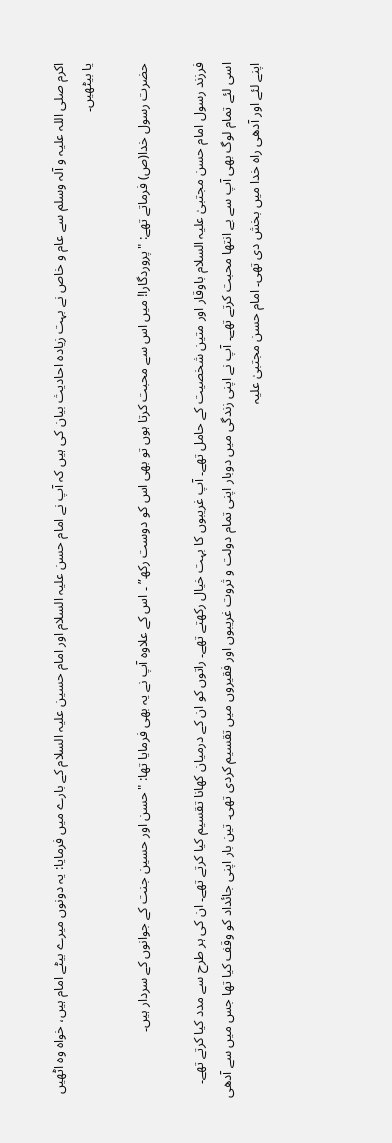اکرم صلی اللہ علیہ و آلہ وسلم سے عام و خاص نے بہت زیادہ احادیث بیان کی ہیں کہ آپ نے امام حسن علیہ السلام اور امام حسین علیہ السلام کے بارے میں فرمایا: یہ دونوں میرے بیٹے امام ہیں، خواہ وہ اٹھیں یا بیٹھیں۔

حضرت رسول خدا(ص) فرماتے تھے: "پروردگارا! میں اس سے محبت کرتا ہوں تو بھی اس کو دوست رکھ” ۔ اس کے علاوہ آپ نے یہ بھی فرمایا تھا: "حسن اور حسین جنت کے جوانوں کے سردار ہیں۔

فرزند رسول امام حسن مجتبیٰ علیہ السلام باوقار اور متین شخصیت کے حامل تھے۔ آپ غریبوں کا بہت خیال رکھتے تھے۔ راتوں کو ان کے درمیان کھانا تقسیم کیا کرتے تھے۔ ان کی ہر طرح سے مدد کیا کرتے تھے۔ اسی لئے تمام لوگ بھی آپ سے بے انتھا محبت کرتے تھے۔ آپ نے اپنی زندگی میں دوبار اپنی تمام دولت و ثروت غریبوں اور فقیروں میں تقسیم کردی تھی۔ تین بار اپنی جائداد کو وقف کیا تھا جس میں سے آدھی اپنے لئے اور آدھی راہ خدا میں بخش دی تھی۔ امام حسن مجتبیٰ علیہ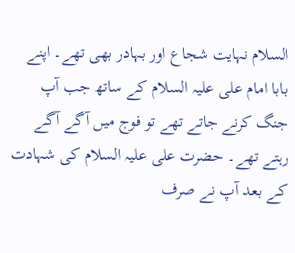السلام نہایت شجاع اور بہادر بھی تھے۔ اپنے بابا امام علی علیہ السلام کے ساتھ جب آپ جنگ کرنے جاتے تھے تو فوج میں آگے آگے رہتے تھے۔ حضرت علی علیہ السلام کی شہادت کے بعد آپ نے صرف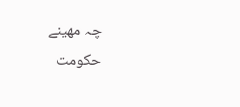چہ مھینے حکومت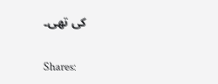کی تھی۔

Shares: